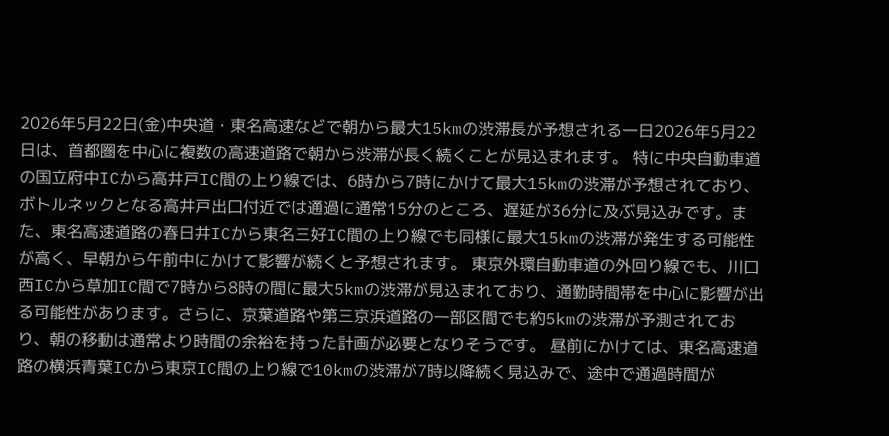2026年5月22日(金)中央道・東名高速などで朝から最大15kmの渋滞長が予想される一日2026年5月22日は、首都圏を中心に複数の高速道路で朝から渋滞が長く続くことが見込まれます。 特に中央自動車道の国立府中ICから高井戸IC間の上り線では、6時から7時にかけて最大15kmの渋滞が予想されており、ボトルネックとなる高井戸出口付近では通過に通常15分のところ、遅延が36分に及ぶ見込みです。また、東名高速道路の春日井ICから東名三好IC間の上り線でも同様に最大15kmの渋滞が発生する可能性が高く、早朝から午前中にかけて影響が続くと予想されます。 東京外環自動車道の外回り線でも、川口西ICから草加IC間で7時から8時の間に最大5kmの渋滞が見込まれており、通勤時間帯を中心に影響が出る可能性があります。さらに、京葉道路や第三京浜道路の一部区間でも約5kmの渋滞が予測されており、朝の移動は通常より時間の余裕を持った計画が必要となりそうです。 昼前にかけては、東名高速道路の横浜青葉ICから東京IC間の上り線で10kmの渋滞が7時以降続く見込みで、途中で通過時間が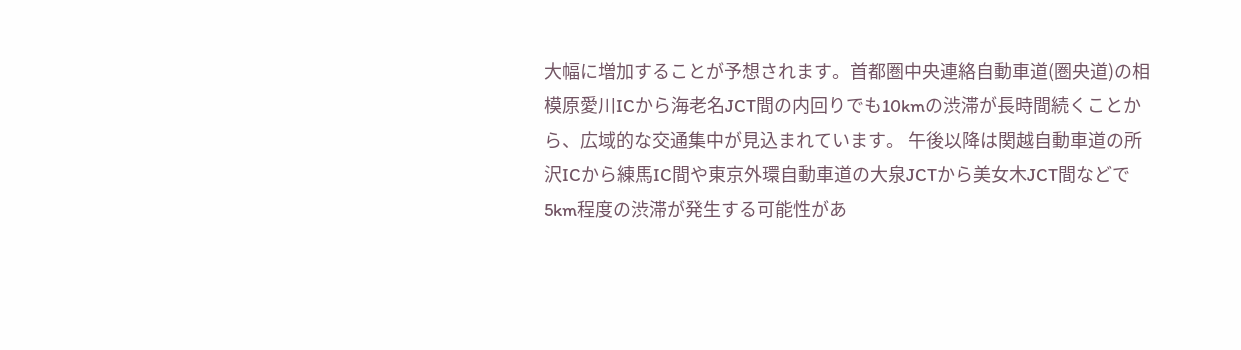大幅に増加することが予想されます。首都圏中央連絡自動車道(圏央道)の相模原愛川ICから海老名JCT間の内回りでも10kmの渋滞が長時間続くことから、広域的な交通集中が見込まれています。 午後以降は関越自動車道の所沢ICから練馬IC間や東京外環自動車道の大泉JCTから美女木JCT間などで5km程度の渋滞が発生する可能性があ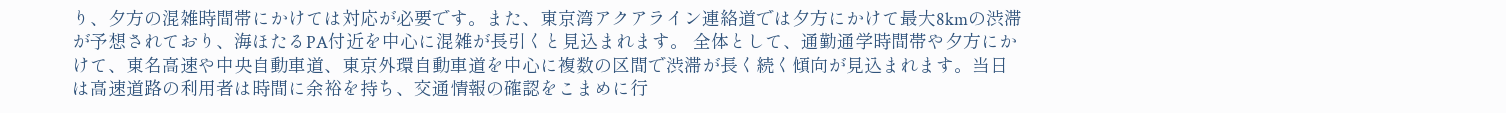り、夕方の混雑時間帯にかけては対応が必要です。また、東京湾アクアライン連絡道では夕方にかけて最大8kmの渋滞が予想されており、海ほたるPA付近を中心に混雑が長引くと見込まれます。 全体として、通勤通学時間帯や夕方にかけて、東名高速や中央自動車道、東京外環自動車道を中心に複数の区間で渋滞が長く続く傾向が見込まれます。当日は高速道路の利用者は時間に余裕を持ち、交通情報の確認をこまめに行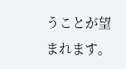うことが望まれます。